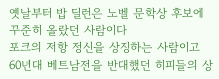옛날부터 밥 딜런은 노벨 문학상 후보에 꾸준히 올랐던 사람이다
포크의 저항 정신을 상징하는 사람이고
60년대 베트남전을 반대했던 히피들의 상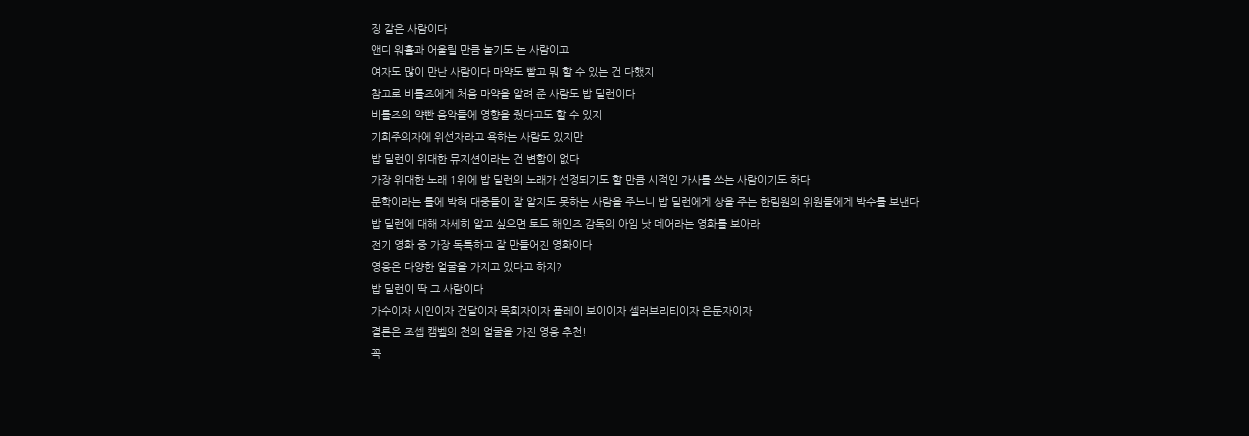징 같은 사람이다
앤디 워홀과 어울릴 만큼 놀기도 논 사람이고
여자도 많이 만난 사람이다 마약도 빨고 뭐 할 수 있는 건 다했지
참고로 비틀즈에게 처음 마약을 알려 준 사람도 밥 딜런이다
비틀즈의 약빤 음악들에 영향을 줬다고도 할 수 있지
기회주의자에 위선자라고 욕하는 사람도 있지만
밥 딜런이 위대한 뮤지션이라는 건 변함이 없다
가장 위대한 노래 1위에 밥 딜런의 노래가 선정되기도 할 만큼 시적인 가사를 쓰는 사람이기도 하다
문학이라는 틀에 박혀 대중들이 잘 알지도 못하는 사람을 주느니 밥 딜런에게 상을 주는 한림원의 위원들에게 박수를 보낸다
밥 딜런에 대해 자세히 알고 싶으면 토드 해인즈 감독의 아임 낫 데어라는 영화를 보아라
전기 영화 중 가장 독특하고 잘 만들어진 영화이다
영웅은 다양한 얼굴을 가지고 있다고 하지?
밥 딜런이 딱 그 사람이다
가수이자 시인이자 건달이자 목회자이자 플레이 보이이자 셀러브리티이자 은둔자이자
결론은 조셉 캠벨의 천의 얼굴을 가진 영웅 추천!
꼭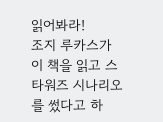읽어봐라!
조지 루카스가 이 책을 읽고 스타워즈 시나리오를 썼다고 하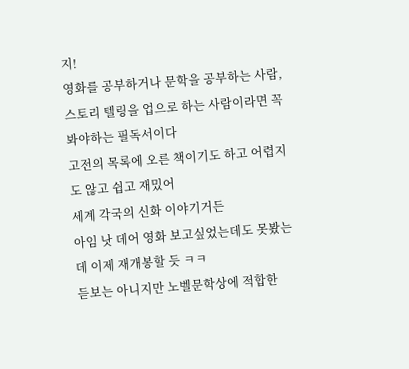지!
영화를 공부하거나 문학을 공부하는 사람, 스토리 텔링을 업으로 하는 사람이라면 꼭 봐야하는 필독서이다
고전의 목록에 오른 책이기도 하고 어렵지도 않고 쉽고 재밌어
세계 각국의 신화 이야기거든
아임 낫 데어 영화 보고싶었는데도 못봤는데 이제 재개봉할 듯 ㅋㅋ
듣보는 아니지만 노벨문학상에 적합한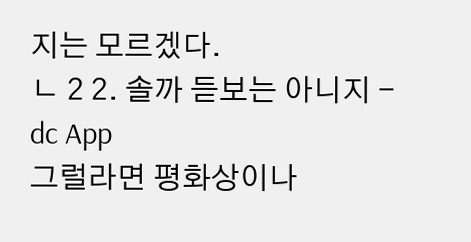지는 모르겠다.
ㄴ 2 2. 솔까 듣보는 아니지 - dc App
그럴라면 평화상이나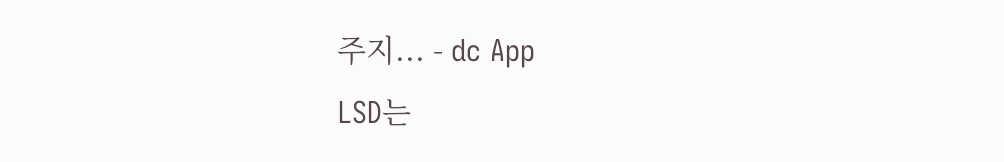주지... - dc App
LSD는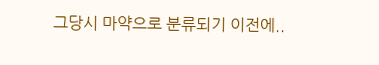그당시 마약으로 분류되기 이전에..